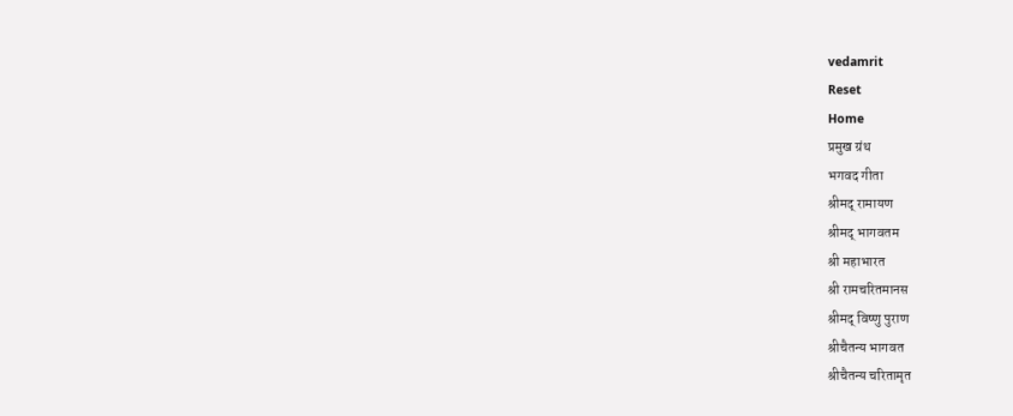vedamrit
Reset
Home
प्रमुख ग्रंथ
भगवद गीता
श्रीमद् रामायण
श्रीमद् भागवतम
श्री महाभारत
श्री रामचरितमानस
श्रीमद् विष्णु पुराण
श्रीचैतन्य भागवत
श्रीचैतन्य चरितामृत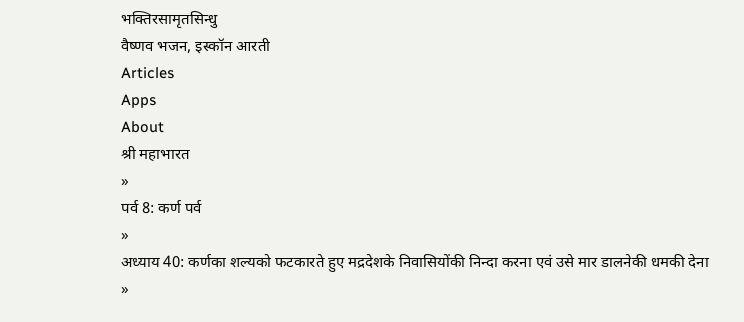भक्तिरसामृतसिन्धु
वैष्णव भजन, इस्कॉन आरती
Articles
Apps
About
श्री महाभारत
»
पर्व 8: कर्ण पर्व
»
अध्याय 40: कर्णका शल्यको फटकारते हुए मद्रदेशके निवासियोंकी निन्दा करना एवं उसे मार डालनेकी धमकी देना
»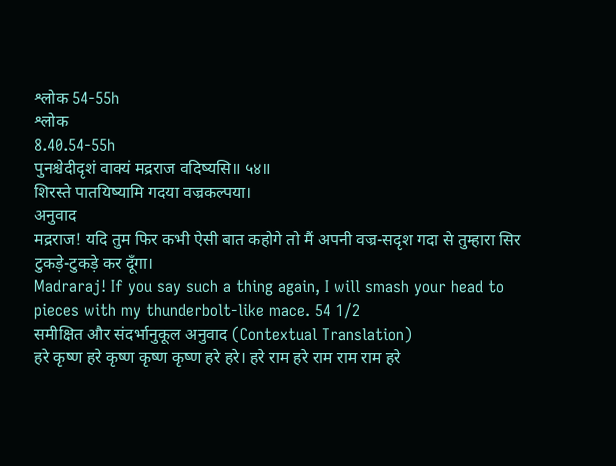श्लोक 54-55h
श्लोक
8.40.54-55h
पुनश्चेदीदृशं वाक्यं मद्रराज वदिष्यसि॥ ५४॥
शिरस्ते पातयिष्यामि गदया वज्रकल्पया।
अनुवाद
मद्रराज! यदि तुम फिर कभी ऐसी बात कहोगे तो मैं अपनी वज्र-सदृश गदा से तुम्हारा सिर टुकड़े-टुकड़े कर दूँगा।
Madraraj! If you say such a thing again, I will smash your head to pieces with my thunderbolt-like mace. 54 1/2
समीक्षित और संदर्भानुकूल अनुवाद (Contextual Translation)
हरे कृष्ण हरे कृष्ण कृष्ण कृष्ण हरे हरे। हरे राम हरे राम राम राम हरे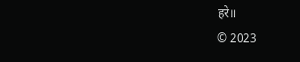हरे॥
© 2023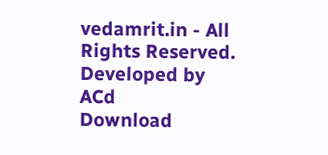vedamrit.in - All Rights Reserved. Developed by ACd
Download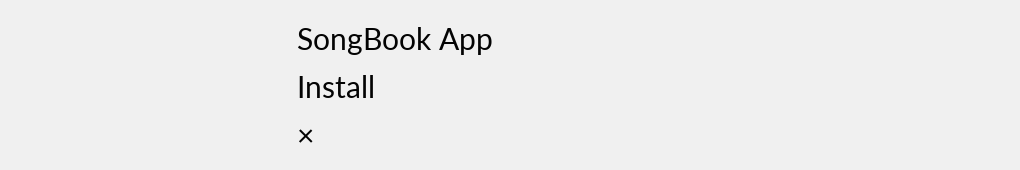SongBook App
Install
×